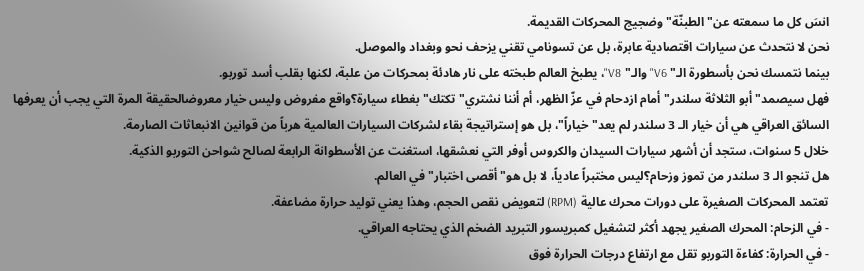انسَ كل ما سمعته عن" الطبنّة" وضجيج المحركات القديمة.
نحن لا نتحدث عن سيارات اقتصادية عابرة، بل عن تسونامي تقني يزحف نحو وبغداد والموصل.
بينما نتمسك نحن بأسطورة الـ" V6" والـ" V8"، يطبخ العالم طبخته على نار هادئة بمحركات من علبة، لكنها بقلب أسد توربو.
فهل سيصمد" أبو الثلاثة سلندر" أمام ازدحام في عزّ الظهر، أم أننا نشتري" تكتك" بغطاء سيارة؟واقع مفروض وليس خيار معروضالحقيقة المرة التي يجب أن يعرفها السائق العراقي هي أن خيار الـ 3 سلندر لم يعد" خياراً"، بل هو إستراتيجة بقاء لشركات السيارات العالمية هرباً من قوانين الانبعاثات الصارمة.
خلال 5 سنوات، ستجد أن أشهر سيارات السيدان والكروس أوفر التي نعشقها، استغنت عن الأسطوانة الرابعة لصالح شواحن التوربو الذكية.
هل تنجو الـ 3 سلندر من تموز وزحام؟ليس مختبراً عادياً، لا بل هو" أقصى اختبار" في العالم.
تعتمد المحركات الصغيرة على دورات محرك عالية (RPM) لتعويض نقص الحجم، وهذا يعني توليد حرارة مضاعفة.
- في الزحام: المحرك الصغير يجهد أكثر لتشغيل كمبريسور التبريد الضخم الذي يحتاجه العراقي.
- في الحرارة: كفاءة التوربو تقل مع ارتفاع درجات الحرارة فوق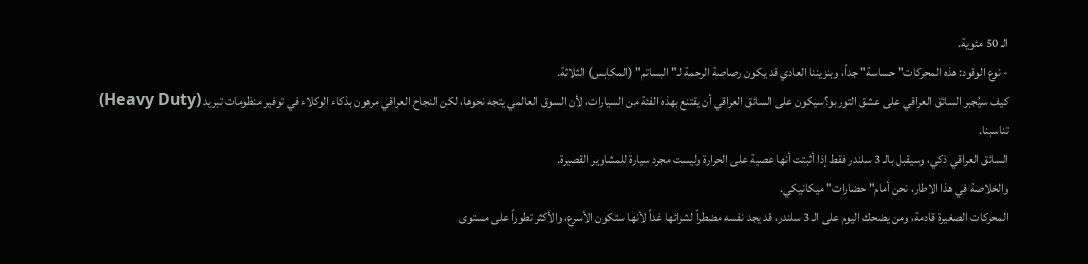الـ 50 مئوية.
- نوع الوقود: هذه المحركات" حساسة" جداً، وبنزيننا العادي قد يكون رصاصة الرحمة لـ" البساتم" (المكابس) الثلاثة.
كيف سيُجبر السائق العراقي على عشق التوربو؟سيكون على السائق العراقي أن يقتنع بهذه الفئة من السيارات، لأن السوق العالمي يتجه نحوها، لكن النجاح العراقي مرهون بذكاء الوكلاء في توفير منظومات تبريد (Heavy Duty) تناسبنا.
السائق العراقي ذكي، وسيقبل بالـ 3 سلندر فقط إذا أثبتت أنها عصية على الحرارة وليست مجرد سيارة للمشاوير القصيرة.
والخلاصة في هذا الاطار، نحن أمام" حضارات" ميكانيكي.
المحركات الصغيرة قادمة، ومن يضحك اليوم على الـ 3 سلندر، قد يجد نفسه مضطراً لشرائها غداً لأنها ستكون الأسرع، والأكثر تطوراً على مستوى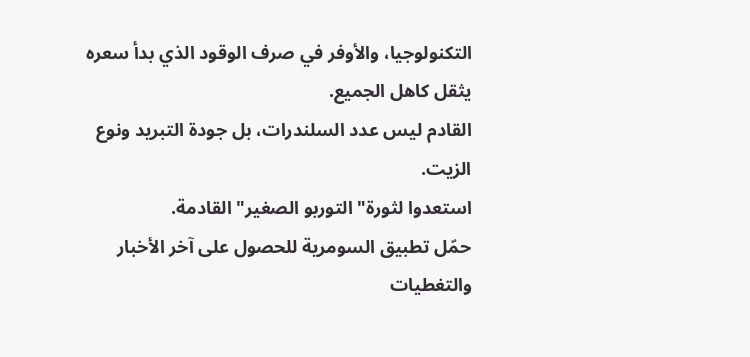التكنولوجيا، والأوفر في صرف الوقود الذي بدأ سعره يثقل كاهل الجميع.
القادم ليس عدد السلندرات، بل جودة التبريد ونوع الزيت.
استعدوا لثورة" التوربو الصغير" القادمة.
حمّل تطبيق السومرية للحصول على آخر الأخبار والتغطيات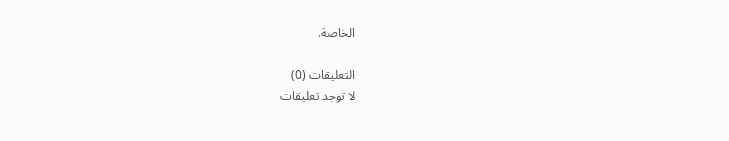الخاصة.

التعليقات (0)
لا توجد تعليقات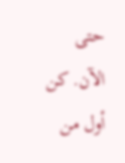حتى الآن. كن أول من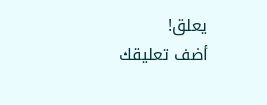يعلق!
أضف تعليقك